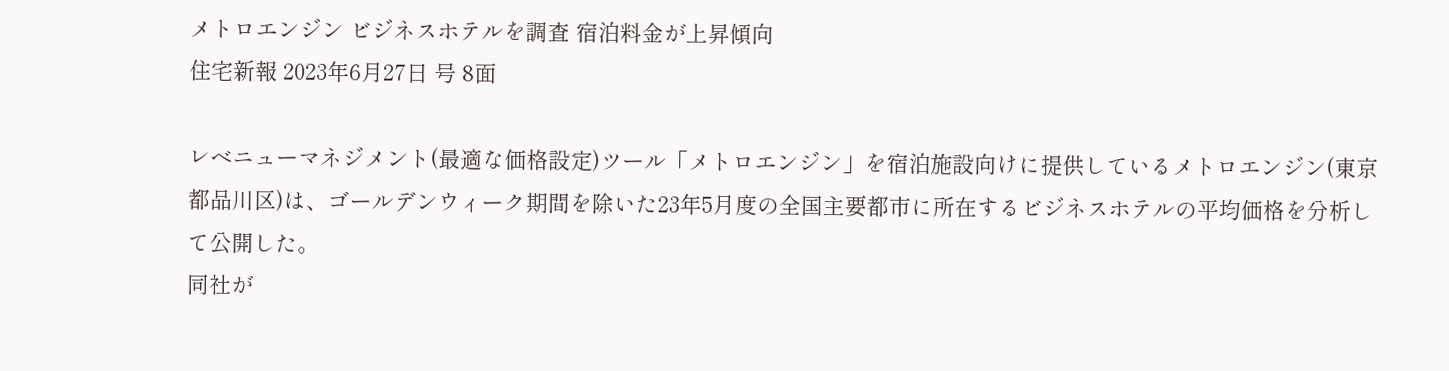メトロエンジン ビジネスホテルを調査 宿泊料金が上昇傾向
住宅新報 2023年6月27日 号 8面

レベニューマネジメント(最適な価格設定)ツール「メトロエンジン」を宿泊施設向けに提供しているメトロエンジン(東京都品川区)は、ゴールデンウィーク期間を除いた23年5月度の全国主要都市に所在するビジネスホテルの平均価格を分析して公開した。
同社が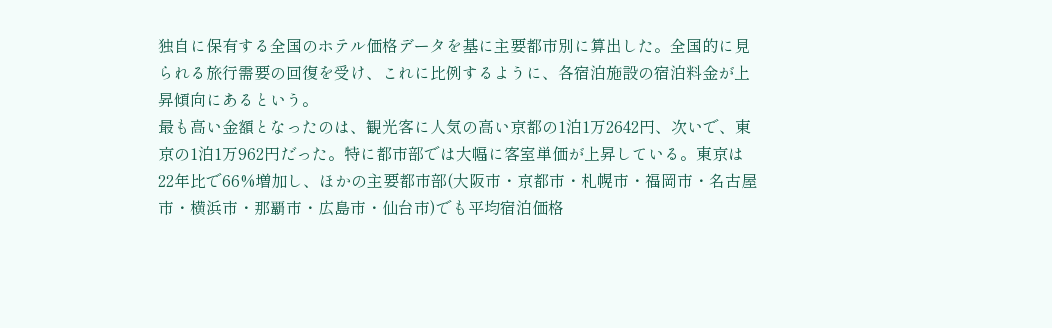独自に保有する全国のホテル価格データを基に主要都市別に算出した。全国的に見られる旅行需要の回復を受け、これに比例するように、各宿泊施設の宿泊料金が上昇傾向にあるという。
最も高い金額となったのは、観光客に人気の高い京都の1泊1万2642円、次いで、東京の1泊1万962円だった。特に都市部では大幅に客室単価が上昇している。東京は22年比で66%増加し、ほかの主要都市部(大阪市・京都市・札幌市・福岡市・名古屋市・横浜市・那覇市・広島市・仙台市)でも平均宿泊価格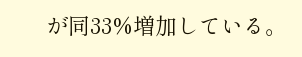が同33%増加している。